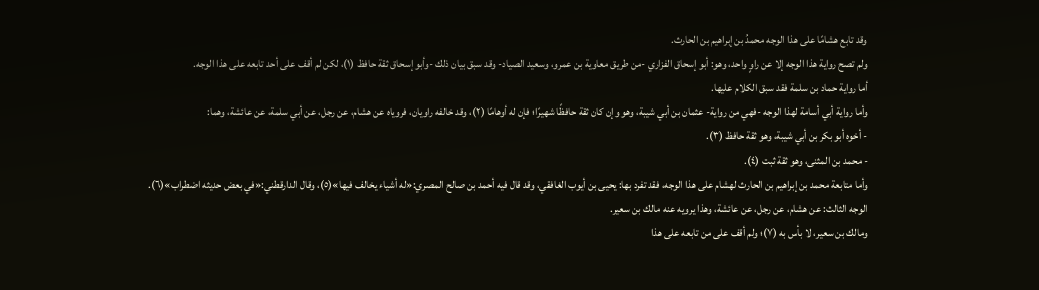وقد تابع هشامًا على هذا الوجه محمدُ بن إبراهيم بن الحارث.
ولم تصح رواية هذا الوجه إلا عن راوٍ واحد، وهو: أبو إسحاق الفزاري -من طريق معاوية بن عمرو، وسعيد الصياد- وقد سبق بيان ذلك -وأبو إسحاق ثقة حافظ (١)، لكن لم أقف على أحد تابعه على هذا الوجه.
أما رواية حماد بن سلمة فقد سبق الكلام عليها.
وأما رواية أبي أسامة لهذا الوجه -فهي من رواية- عثمان بن أبي شيبة، وهو وإن كان ثقة حافظًا شهيرًا؛ فإن له أوهامًا (٢)، وقد خالفه راويان، فروياه عن هشام، عن رجل، عن أبي سلمة، عن عائشة، وهما:
- أخوه أبو بكر بن أبي شيبة، وهو ثقة حافظ (٣).
- محمد بن المثنى، وهو ثقة ثبت (٤).
وأما متابعة محمد بن إبراهيم بن الحارث لهشام على هذا الوجه، فقد تفرد بها: يحيى بن أيوب الغافقي، وقد قال فيه أحمد بن صالح المصري:«له أشياء يخالف فيها»(٥)، وقال الدارقطني:«في بعض حديثه اضطراب»(٦).
الوجه الثالث: عن هشام، عن رجل، عن عائشة، وهذا يرويه عنه مالك بن سعير.
ومالك بن سعير، لا بأس به (٧)؛ ولم أقف على من تابعه على هذا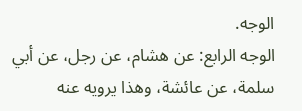الوجه.
الوجه الرابع: عن هشام، عن رجل، عن أبي سلمة، عن عائشة، وهذا يرويه عنه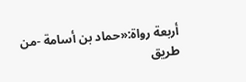أربعة رواة:«حماد بن أسامة -من طريق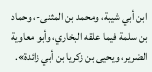ابن أبي شيبة، ومحمد بن المثنى-، وحماد بن سلمة فيما علقه البخاري، وأبو معاوية الضرير، ويحيى بن زكريا بن أبي زائدة».